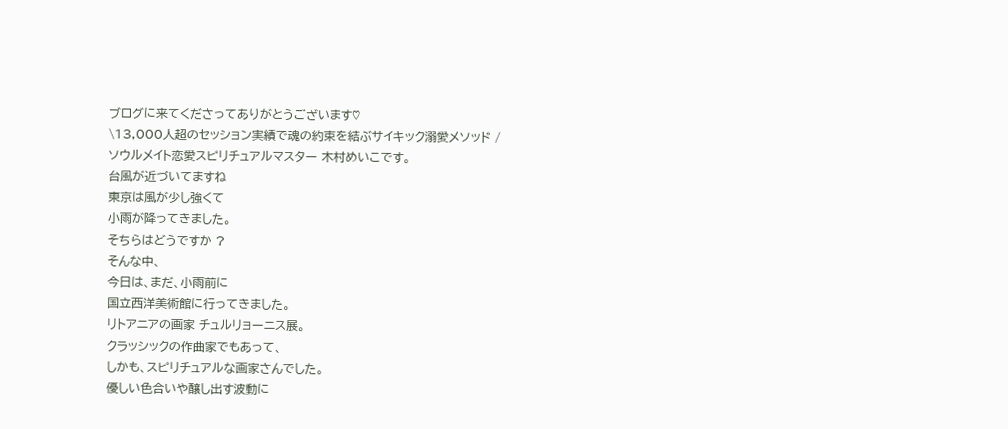ブログに来てくださってありがとうございます♡
\13,000人超のセッション実績で魂の約束を結ぶサイキック溺愛メソッド /
ソウルメイト恋愛スピリチュアルマスター 木村めいこです。
台風が近づいてますね
東京は風が少し強くて
小雨が降ってきました。
そちらはどうですか ?
そんな中、
今日は、まだ、小雨前に
国立西洋美術館に行ってきました。
リトアニアの画家 チュルリョーニス展。
クラッシックの作曲家でもあって、
しかも、スピリチュアルな画家さんでした。
優しい色合いや醸し出す波動に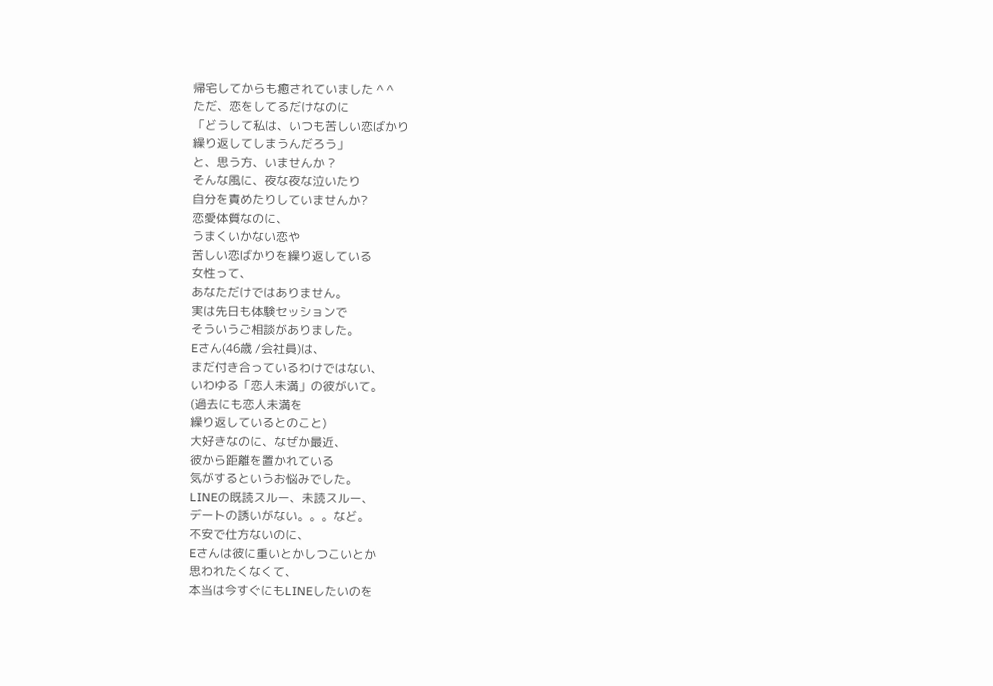帰宅してからも癒されていました ^ ^
ただ、恋をしてるだけなのに
「どうして私は、いつも苦しい恋ばかり
繰り返してしまうんだろう」
と、思う方、いませんか ?
そんな風に、夜な夜な泣いたり
自分を責めたりしていませんか?
恋愛体質なのに、
うまくいかない恋や
苦しい恋ばかりを繰り返している
女性って、
あなただけではありません。
実は先日も体験セッションで
そういうご相談がありました。
Eさん(46歳 /会社員)は、
まだ付き合っているわけではない、
いわゆる「恋人未満」の彼がいて。
(過去にも恋人未満を
繰り返しているとのこと)
大好きなのに、なぜか最近、
彼から距離を置かれている
気がするというお悩みでした。
LINEの既読スルー、未読スルー、
デートの誘いがない。。。など。
不安で仕方ないのに、
Eさんは彼に重いとかしつこいとか
思われたくなくて、
本当は今すぐにもLINEしたいのを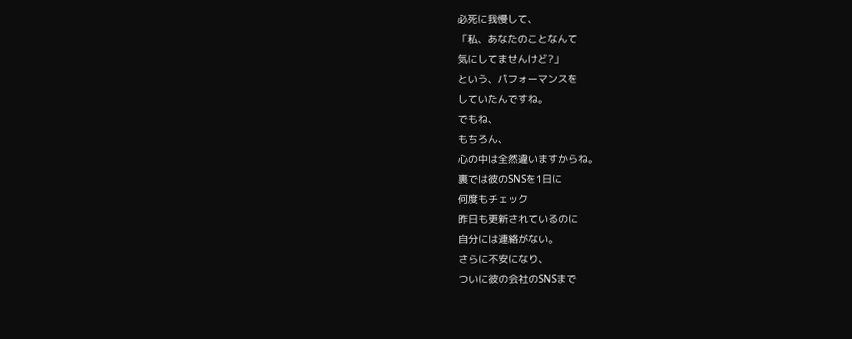必死に我慢して、
「私、あなたのことなんて
気にしてませんけど?」
という、パフォーマンスを
していたんですね。
でもね、
もちろん、
心の中は全然違いますからね。
裏では彼のSNSを1日に
何度もチェック
昨日も更新されているのに
自分には連絡がない。
さらに不安になり、
ついに彼の会社のSNSまで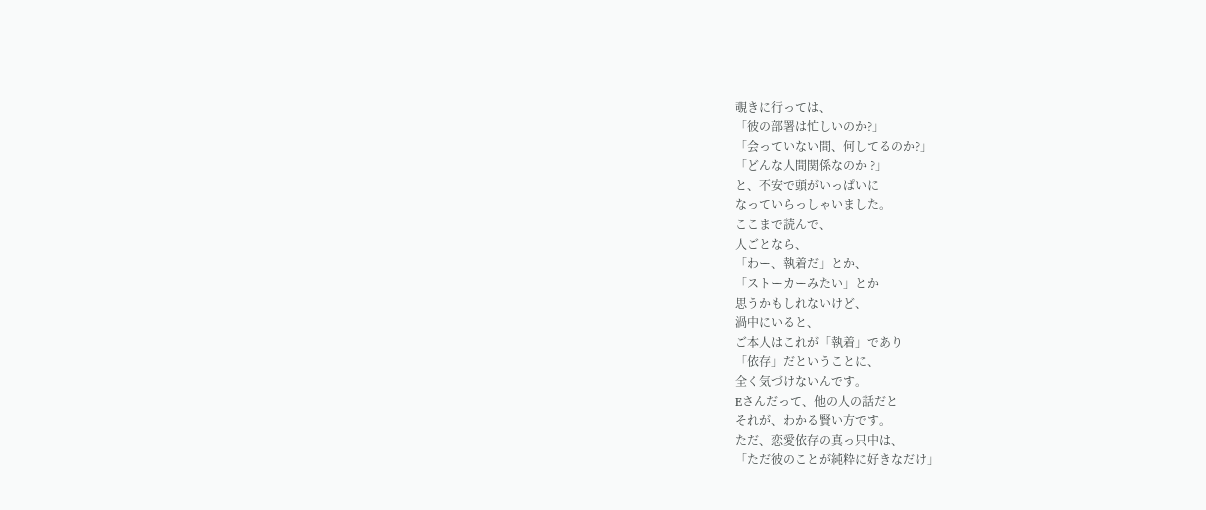覗きに行っては、
「彼の部署は忙しいのか?」
「会っていない間、何してるのか?」
「どんな人間関係なのか ?」
と、不安で頭がいっぱいに
なっていらっしゃいました。
ここまで読んで、
人ごとなら、
「わー、執着だ」とか、
「ストーカーみたい」とか
思うかもしれないけど、
渦中にいると、
ご本人はこれが「執着」であり
「依存」だということに、
全く気づけないんです。
Eさんだって、他の人の話だと
それが、わかる賢い方です。
ただ、恋愛依存の真っ只中は、
「ただ彼のことが純粋に好きなだけ」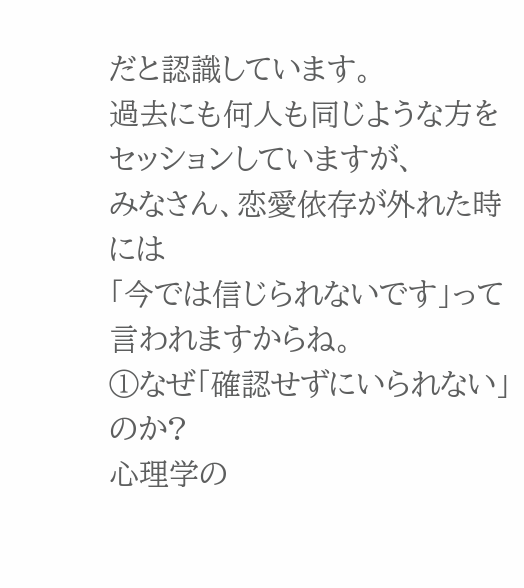だと認識しています。
過去にも何人も同じような方を
セッションしていますが、
みなさん、恋愛依存が外れた時には
「今では信じられないです」って
言われますからね。
①なぜ「確認せずにいられない」のか?
心理学の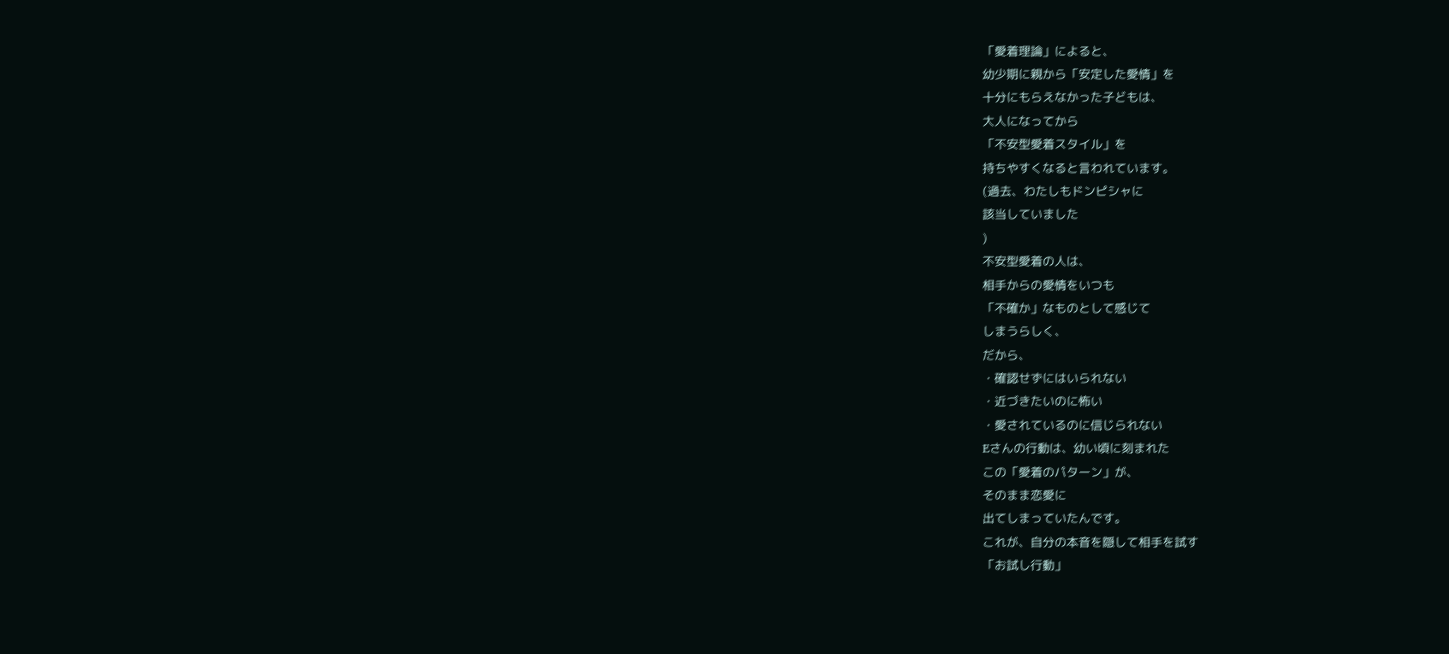「愛着理論」によると、
幼少期に親から「安定した愛情」を
十分にもらえなかった子どもは、
大人になってから
「不安型愛着スタイル」を
持ちやすくなると言われています。
(過去、わたしもドンピシャに
該当していました
)
不安型愛着の人は、
相手からの愛情をいつも
「不確か」なものとして感じて
しまうらしく、
だから、
・確認せずにはいられない
・近づきたいのに怖い
・愛されているのに信じられない
Eさんの行動は、幼い頃に刻まれた
この「愛着のパターン」が、
そのまま恋愛に
出てしまっていたんです。
これが、自分の本音を隠して相手を試す
「お試し行動」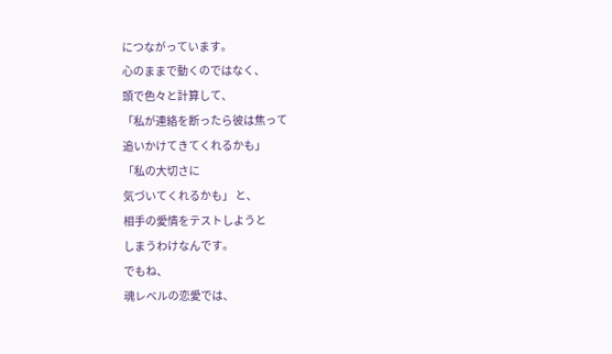につながっています。
心のままで動くのではなく、
頭で色々と計算して、
「私が連絡を断ったら彼は焦って
追いかけてきてくれるかも」
「私の大切さに
気づいてくれるかも」 と、
相手の愛情をテストしようと
しまうわけなんです。
でもね、
魂レベルの恋愛では、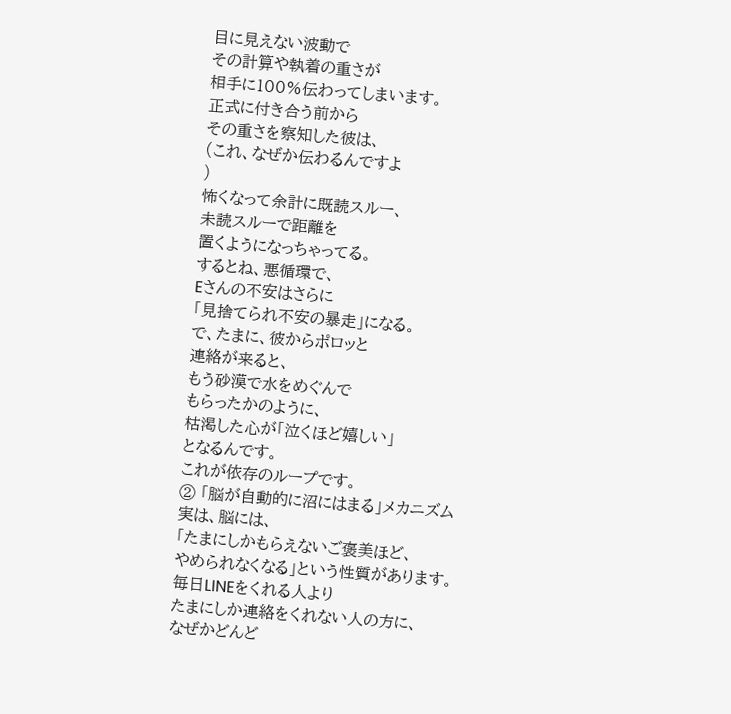目に見えない波動で
その計算や執着の重さが
相手に100%伝わってしまいます。
正式に付き合う前から
その重さを察知した彼は、
(これ、なぜか伝わるんですよ
)
怖くなって余計に既読スルー、
未読スルーで距離を
置くようになっちゃってる。
するとね、悪循環で、
Eさんの不安はさらに
「見捨てられ不安の暴走」になる。
で、たまに、彼からポロッと
連絡が来ると、
もう砂漠で水をめぐんで
もらったかのように、
枯渇した心が「泣くほど嬉しい」
となるんです。
これが依存のループです。
② 「脳が自動的に沼にはまる」メカニズム
実は、脳には、
「たまにしかもらえないご褒美ほど、
やめられなくなる」という性質があります。
毎日LINEをくれる人より
たまにしか連絡をくれない人の方に、
なぜかどんど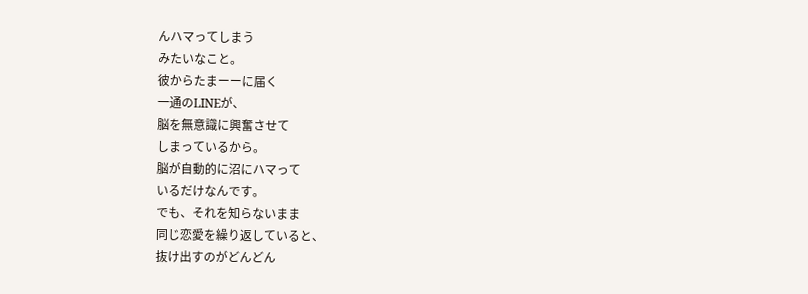んハマってしまう
みたいなこと。
彼からたまーーに届く
一通のLINEが、
脳を無意識に興奮させて
しまっているから。
脳が自動的に沼にハマって
いるだけなんです。
でも、それを知らないまま
同じ恋愛を繰り返していると、
抜け出すのがどんどん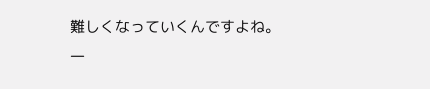難しくなっていくんですよね。
一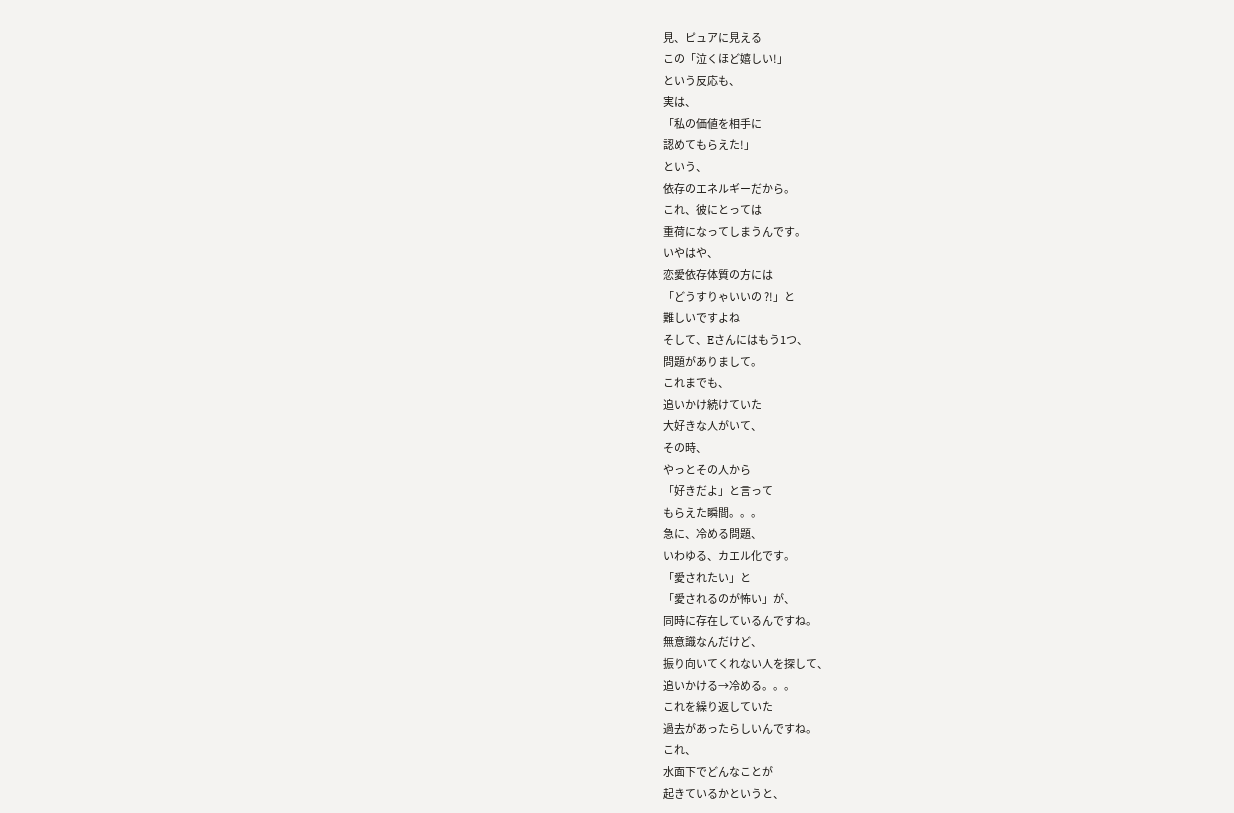見、ピュアに見える
この「泣くほど嬉しい!」
という反応も、
実は、
「私の価値を相手に
認めてもらえた!」
という、
依存のエネルギーだから。
これ、彼にとっては
重荷になってしまうんです。
いやはや、
恋愛依存体質の方には
「どうすりゃいいの ?!」と
難しいですよね
そして、Eさんにはもう1つ、
問題がありまして。
これまでも、
追いかけ続けていた
大好きな人がいて、
その時、
やっとその人から
「好きだよ」と言って
もらえた瞬間。。。
急に、冷める問題、
いわゆる、カエル化です。
「愛されたい」と
「愛されるのが怖い」が、
同時に存在しているんですね。
無意識なんだけど、
振り向いてくれない人を探して、
追いかける→冷める。。。
これを繰り返していた
過去があったらしいんですね。
これ、
水面下でどんなことが
起きているかというと、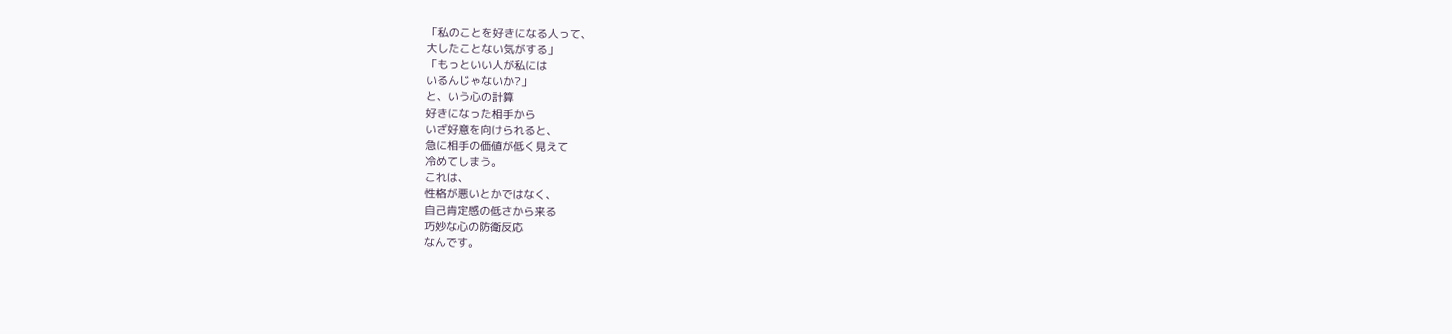「私のことを好きになる人って、
大したことない気がする」
「もっといい人が私には
いるんじゃないか?」
と、いう心の計算
好きになった相手から
いざ好意を向けられると、
急に相手の価値が低く見えて
冷めてしまう。
これは、
性格が悪いとかではなく、
自己肯定感の低さから来る
巧妙な心の防衛反応
なんです。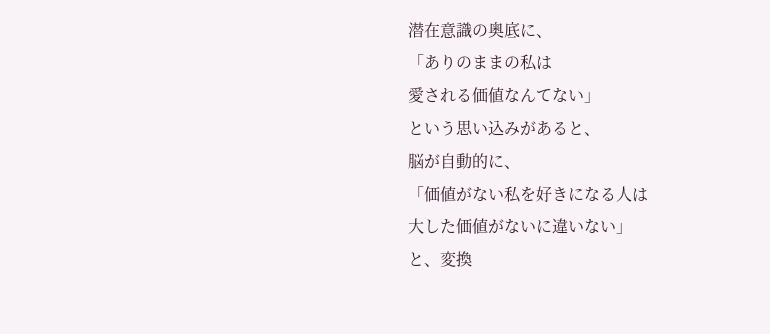潜在意識の奥底に、
「ありのままの私は
愛される価値なんてない」
という思い込みがあると、
脳が自動的に、
「価値がない私を好きになる人は
大した価値がないに違いない」
と、変換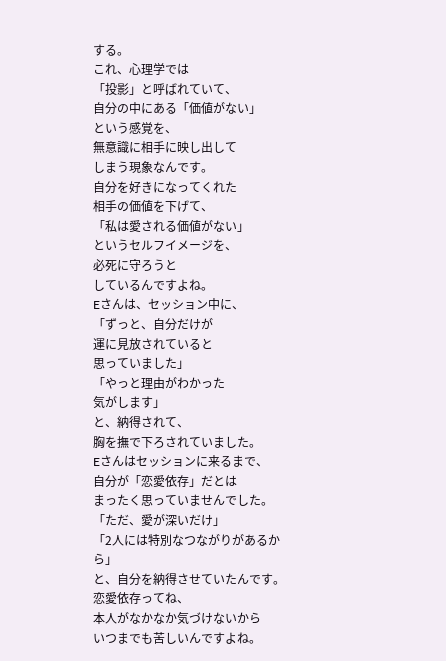する。
これ、心理学では
「投影」と呼ばれていて、
自分の中にある「価値がない」
という感覚を、
無意識に相手に映し出して
しまう現象なんです。
自分を好きになってくれた
相手の価値を下げて、
「私は愛される価値がない」
というセルフイメージを、
必死に守ろうと
しているんですよね。
Eさんは、セッション中に、
「ずっと、自分だけが
運に見放されていると
思っていました」
「やっと理由がわかった
気がします」
と、納得されて、
胸を撫で下ろされていました。
Eさんはセッションに来るまで、
自分が「恋愛依存」だとは
まったく思っていませんでした。
「ただ、愛が深いだけ」
「2人には特別なつながりがあるから」
と、自分を納得させていたんです。
恋愛依存ってね、
本人がなかなか気づけないから
いつまでも苦しいんですよね。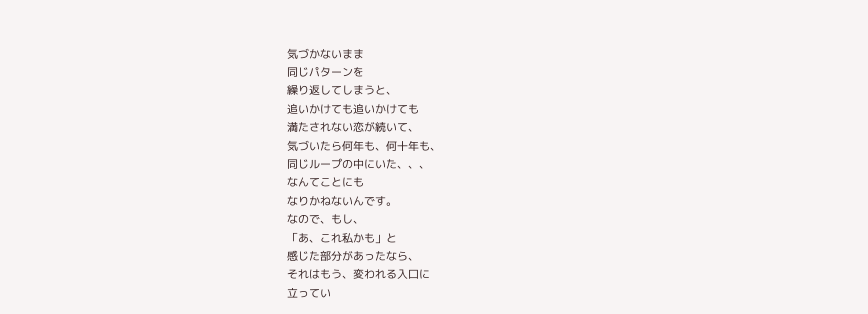気づかないまま
同じパターンを
繰り返してしまうと、
追いかけても追いかけても
満たされない恋が続いて、
気づいたら何年も、何十年も、
同じループの中にいた、、、
なんてことにも
なりかねないんです。
なので、もし、
「あ、これ私かも」と
感じた部分があったなら、
それはもう、変われる入口に
立ってい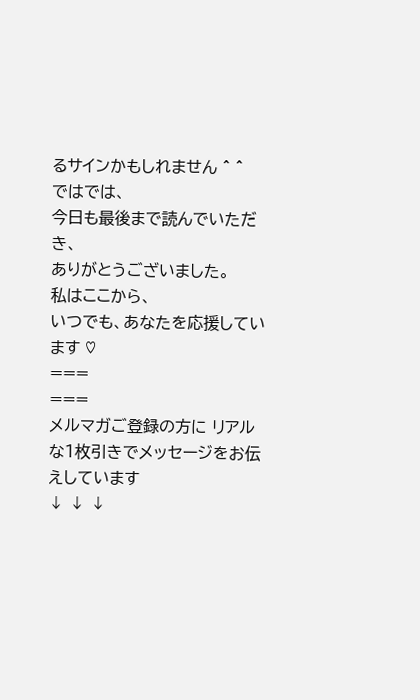るサインかもしれません ^ ^
ではでは、
今日も最後まで読んでいただき、
ありがとうございました。
私はここから、
いつでも、あなたを応援しています ♡
===
===
メルマガご登録の方に リアルな1枚引きでメッセージをお伝えしています
↓ ↓ ↓